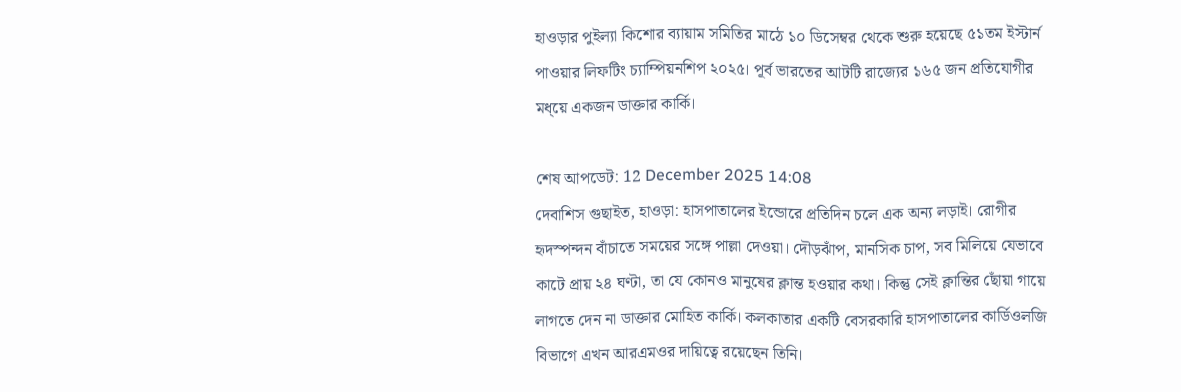হাওড়ার পুইল্যা কিশোর ব্যায়াম সমিতির মাঠে ১০ ডিসেম্বর থেকে শুরু হয়েছে ৫১তম ইস্টার্ন পাওয়ার লিফটিং চ্যাম্পিয়নশিপ ২০২৫। পূর্ব ভারতের আটটি রাজ্যের ১৬৫ জন প্রতিযোগীর মধ্য়ে একজন ডাক্তার কার্কি।

শেষ আপডেট: 12 December 2025 14:08
দেবাশিস গুছাইত, হাওড়া: হাসপাতালের ইন্ডোরে প্রতিদিন চলে এক অন্য লড়াই। রোগীর হৃদস্পন্দন বাঁচাতে সময়ের সঙ্গে পাল্লা দেওয়া। দৌড়ঝাঁপ, মানসিক চাপ, সব মিলিয়ে যেভাবে কাটে প্রায় ২৪ ঘণ্টা, তা যে কোনও মানুষের ক্লান্ত হওয়ার কথা। কিন্তু সেই ক্লান্তির ছোঁয়া গায়ে লাগতে দেন না ডাক্তার মোহিত কার্কি। কলকাতার একটি বেসরকারি হাসপাতালের কার্ডিওলজি বিভাগে এখন আরএমওর দায়িত্বে রয়েছেন তিনি।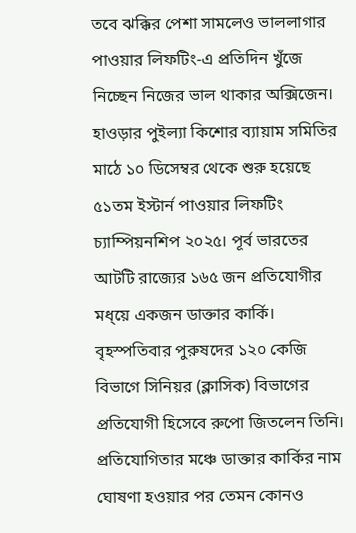তবে ঝক্কির পেশা সামলেও ভাললাগার পাওয়ার লিফটিং-এ প্রতিদিন খুঁজে নিচ্ছেন নিজের ভাল থাকার অক্সিজেন।
হাওড়ার পুইল্যা কিশোর ব্যায়াম সমিতির মাঠে ১০ ডিসেম্বর থেকে শুরু হয়েছে ৫১তম ইস্টার্ন পাওয়ার লিফটিং চ্যাম্পিয়নশিপ ২০২৫। পূর্ব ভারতের আটটি রাজ্যের ১৬৫ জন প্রতিযোগীর মধ্য়ে একজন ডাক্তার কার্কি। বৃহস্পতিবার পুরুষদের ১২০ কেজি বিভাগে সিনিয়র (ক্লাসিক) বিভাগের প্রতিযোগী হিসেবে রুপো জিতলেন তিনি।
প্রতিযোগিতার মঞ্চে ডাক্তার কার্কির নাম ঘোষণা হওয়ার পর তেমন কোনও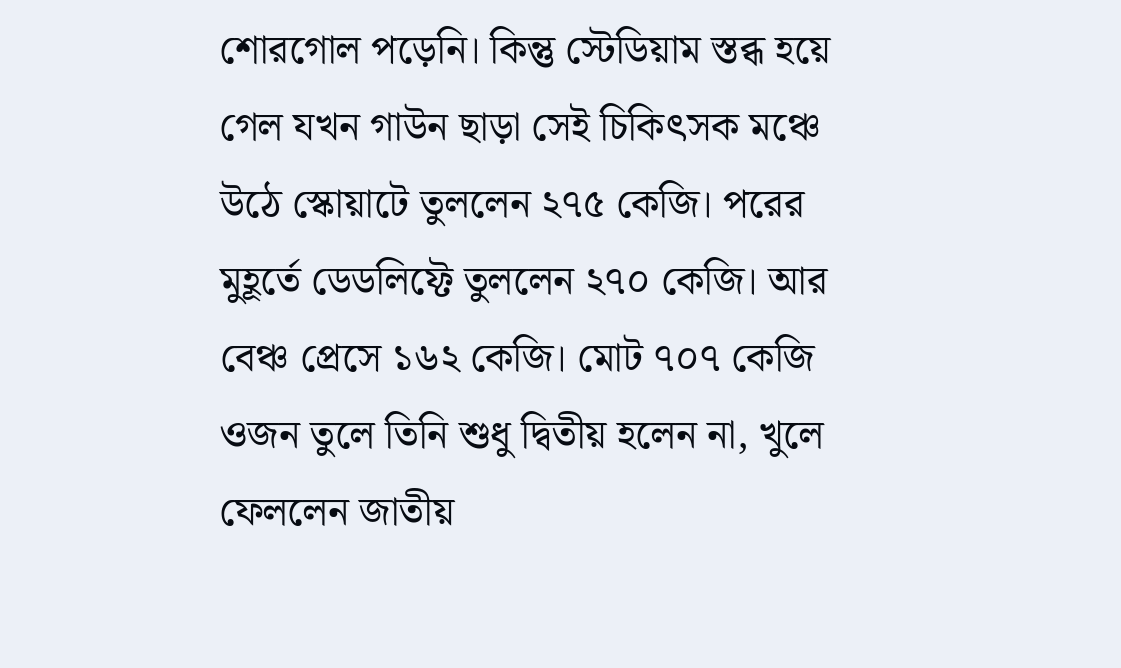শোরগোল পড়েনি। কিন্তু স্টেডিয়াম স্তব্ধ হয়ে গেল যখন গাউন ছাড়া সেই চিকিৎসক মঞ্চে উঠে স্কোয়াটে তুললেন ২৭৫ কেজি। পরের মুহূর্তে ডেডলিফ্টে তুললেন ২৭০ কেজি। আর বেঞ্চ প্রেসে ১৬২ কেজি। মোট ৭০৭ কেজি ওজন তুলে তিনি শুধু দ্বিতীয় হলেন না, খুলে ফেললেন জাতীয়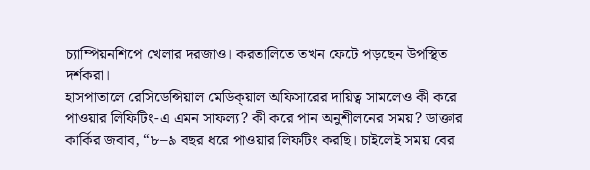চ্যাম্পিয়নশিপে খেলার দরজাও। করতালিতে তখন ফেটে পড়ছেন উপস্থিত দর্শকরা।
হাসপাতালে রেসিডেন্সিয়াল মেডিক্য়াল অফিসারের দায়িত্ব সামলেও কী করে পাওয়ার লিফিটিং-এ এমন সাফল্য? কী করে পান অনুশীলনের সময়? ডাক্তার কার্কির জবাব, “৮–৯ বছর ধরে পাওয়ার লিফটিং করছি। চাইলেই সময় বের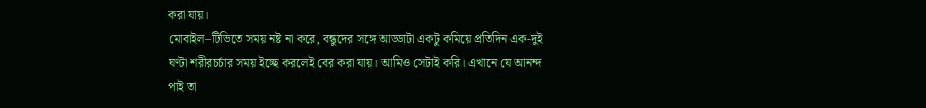করা যায়।
মোবাইল–টিভিতে সময় নষ্ট না করে, বন্ধুদের সঙ্গে আড্ডাটা একটু কমিয়ে প্রতিদিন এক-দুই ঘণ্টা শরীরচর্চার সময় ইচ্ছে করলেই বের করা যায়। আমিও সেটাই করি। এখানে যে আনন্দ পাই তা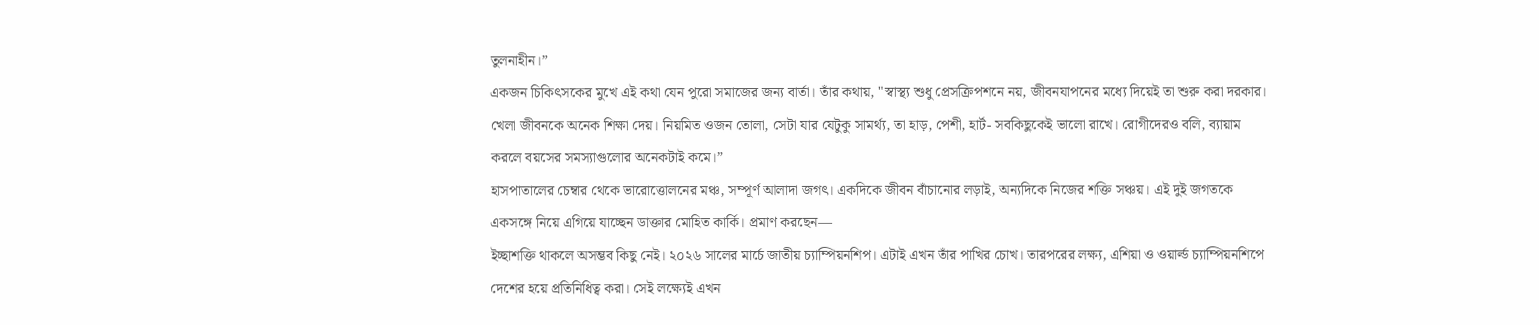তুলনাহীন।”
একজন চিকিৎসকের মুখে এই কথা যেন পুরো সমাজের জন্য বার্তা। তাঁর কথায়, "স্বাস্থ্য শুধু প্রেসক্রিপশনে নয়, জীবনযাপনের মধ্যে দিয়েই তা শুরু করা দরকার। খেলা জীবনকে অনেক শিক্ষা দেয়। নিয়মিত ওজন তোলা, সেটা যার যেটুকু সামর্থ্য, তা হাড়, পেশী, হার্ট- সবকিছুকেই ভালো রাখে। রোগীদেরও বলি, ব্যায়াম করলে বয়সের সমস্যাগুলোর অনেকটাই কমে।”
হাসপাতালের চেম্বার থেকে ভারোত্তোলনের মঞ্চ, সম্পূর্ণ আলাদা জগৎ। একদিকে জীবন বাঁচানোর লড়াই, অন্যদিকে নিজের শক্তি সঞ্চয়। এই দুই জগতকে একসঙ্গে নিয়ে এগিয়ে যাচ্ছেন ডাক্তার মোহিত কার্কি। প্রমাণ করছেন—
ইচ্ছাশক্তি থাকলে অসম্ভব কিছু নেই। ২০২৬ সালের মার্চে জাতীয় চ্যাম্পিয়নশিপ। এটাই এখন তাঁর পাখির চোখ। তারপরের লক্ষ্য, এশিয়া ও ওয়ার্ল্ড চ্যাম্পিয়নশিপে দেশের হয়ে প্রতিনিধিত্ব করা। সেই লক্ষ্যেই এখন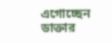এগোচ্ছেন ডাক্তার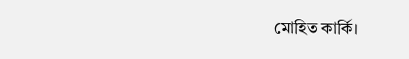মোহিত কার্কি।